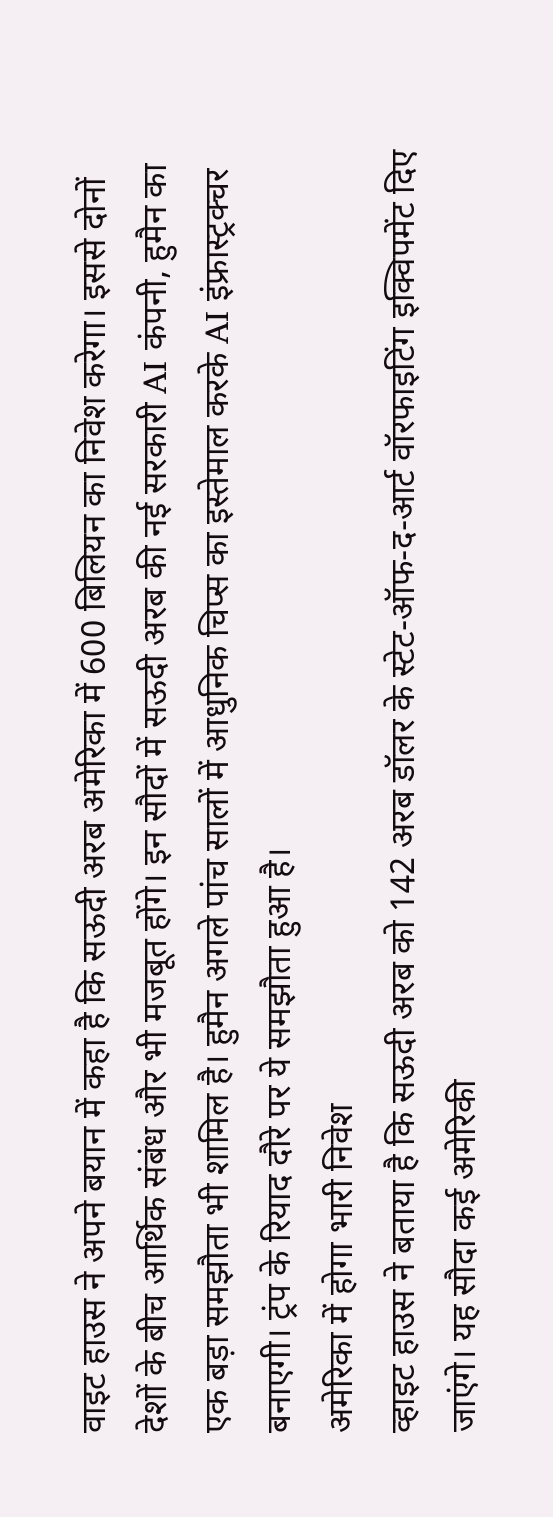वाइट हाउस ने अपने बयान में कहा है कि सऊदी अरब अमेरिका में 600 बिलियन का निवेश करेगा। इससे दोनों देशों के बीच आर्थिक संबंध और भी मजबूत होंगे। इन सौदों में सऊदी अरब की नई सरकारी AI कंपनी, हुमैन का एक बड़ा समझौता भी शामिल है। हुमैन अगले पांच सालों में आधुनिक चिप्स का इस्तेमाल करके AI इंफ्रास्ट्रक्चर बनाएगी। ट्रंप के रियाद दौरे पर ये समझौता हुआ है।
अमेरिका में होगा भारी निवेश
व्हाइट हाउस ने बताया है कि सऊदी अरब को 142 अरब डॉलर के स्टेट-ऑफ-द-आर्ट वॉरफाइटिंग इक्विपमेंट दिए जाएंगे। यह सौदा कई अमेरिकी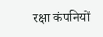रक्षा कंपनियों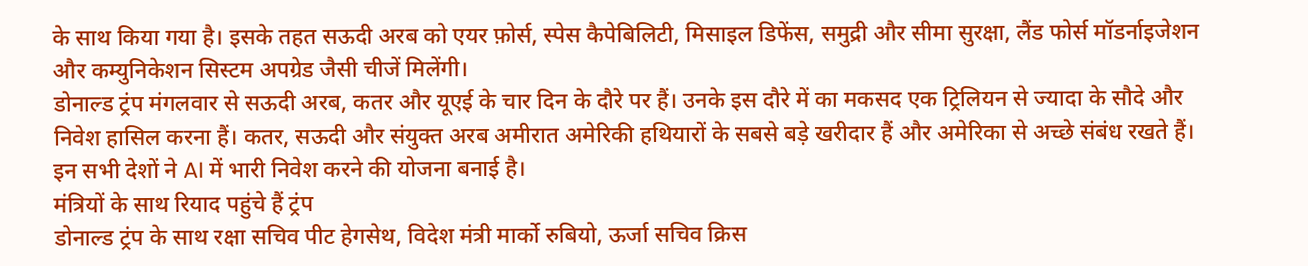के साथ किया गया है। इसके तहत सऊदी अरब को एयर फ़ोर्स, स्पेस कैपेबिलिटी, मिसाइल डिफेंस, समुद्री और सीमा सुरक्षा, लैंड फोर्स मॉडर्नाइजेशन और कम्युनिकेशन सिस्टम अपग्रेड जैसी चीजें मिलेंगी।
डोनाल्ड ट्रंप मंगलवार से सऊदी अरब, कतर और यूएई के चार दिन के दौरे पर हैं। उनके इस दौरे में का मकसद एक ट्रिलियन से ज्यादा के सौदे और निवेश हासिल करना हैं। कतर, सऊदी और संयुक्त अरब अमीरात अमेरिकी हथियारों के सबसे बड़े खरीदार हैं और अमेरिका से अच्छे संबंध रखते हैं। इन सभी देशों ने AI में भारी निवेश करने की योजना बनाई है।
मंत्रियों के साथ रियाद पहुंचे हैं ट्रंप
डोनाल्ड ट्रंप के साथ रक्षा सचिव पीट हेगसेथ, विदेश मंत्री मार्को रुबियो, ऊर्जा सचिव क्रिस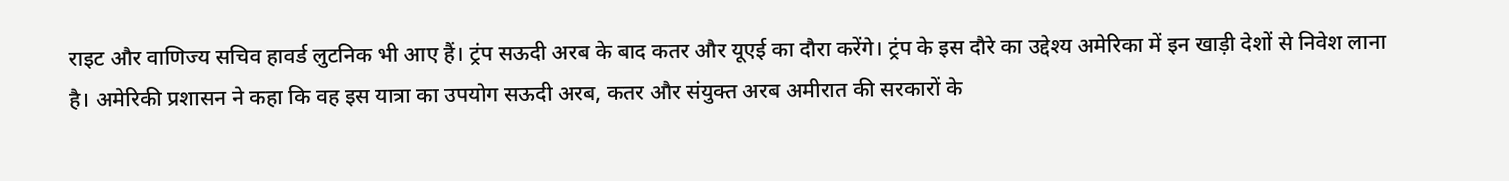राइट और वाणिज्य सचिव हावर्ड लुटनिक भी आए हैं। ट्रंप सऊदी अरब के बाद कतर और यूएई का दौरा करेंगे। ट्रंप के इस दौरे का उद्देश्य अमेरिका में इन खाड़ी देशों से निवेश लाना है। अमेरिकी प्रशासन ने कहा कि वह इस यात्रा का उपयोग सऊदी अरब, कतर और संयुक्त अरब अमीरात की सरकारों के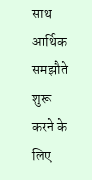साथ आर्थिक समझौते शुरू करने के लिए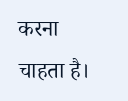करना चाहता है।